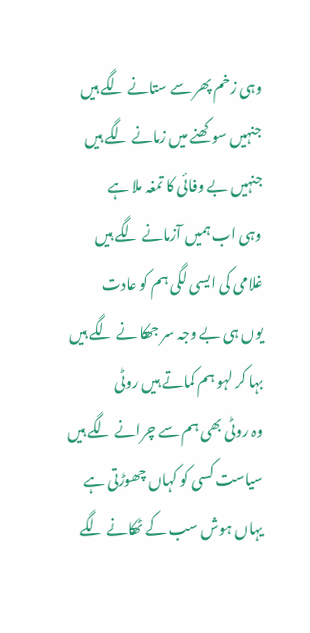وہی زخم پھر سے ستانے لگے ہیں
جنہیں سوکھنے میں زمانے لگے ہیں
جنہیں بے وفائی کا تمغہ ملا ہے
وہی اب ہمیں آزمانے لگے ہیں
غلامی کی ایسی لگی ہم کو عادت
یوں ہی بے وجہ سر جھکا نے لگے ہیں
بہا کر لہو ہم کماتے ہیں روٹی
وہ روٹی بھی ہم سے چرانے لگے ہیں
سیاست کسی کو کہاں چھوڑتی ہے
یہاں ہوش سب کے ٹھکانے لگے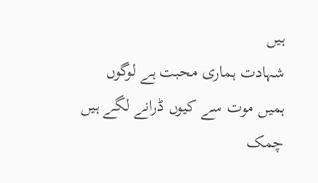ہیں
شہادت ہماری محبت ہے لوگوں
ہمیں موت سے کیوں ڈرانے لگے ہیں
چمک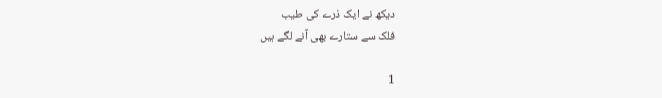دیکھ نے ایک ذرے کی طیب
فلک سے ستارے بھی آنے لگے ہیں

1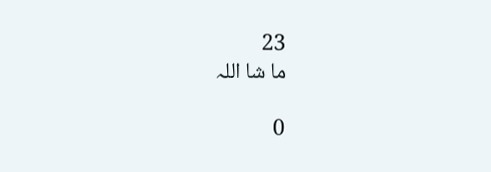23
ما شا اللہ

0